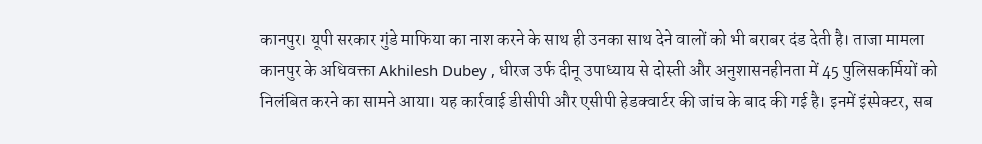कानपुर। यूपी सरकार गुंडे माफिया का नाश करने के साथ ही उनका साथ देने वालों को भी बराबर दंड देती है। ताजा मामला कानपुर के अधिवक्ता Akhilesh Dubey , धीरज उर्फ दीनू उपाध्याय से दोस्ती और अनुशासनहीनता में 45 पुलिसकर्मियों को निलंबित करने का सामने आया। यह कार्रवाई डीसीपी और एसीपी हेडक्वार्टर की जांच के बाद की गई है। इनमें इंस्पेक्टर, सब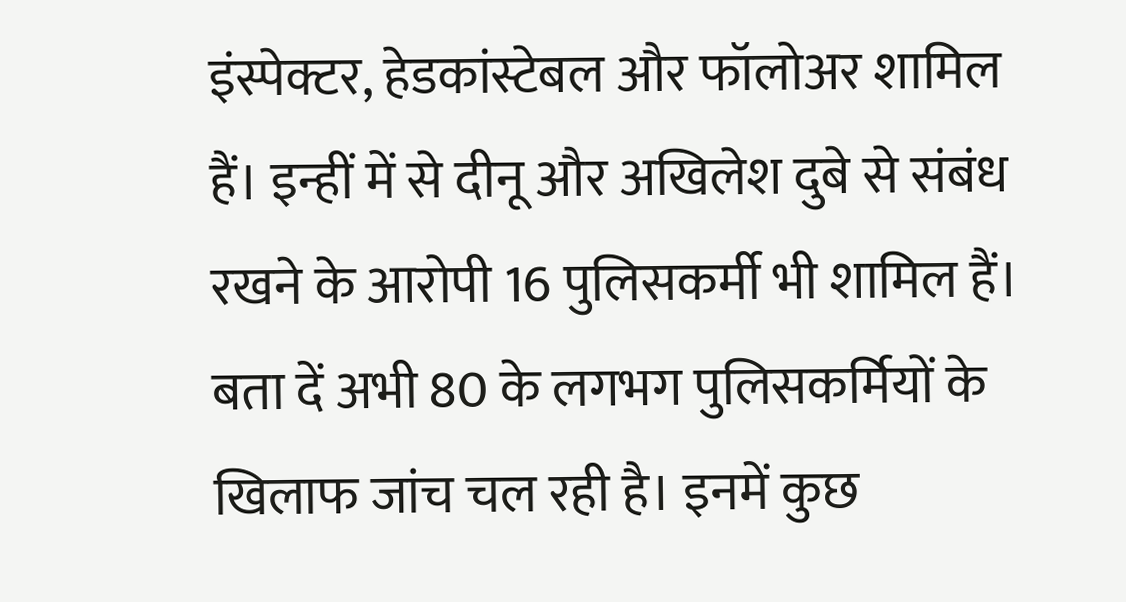इंस्पेक्टर, हेडकांस्टेबल और फॉलोअर शामिल हैं। इन्हीं में से दीनू और अखिलेश दुबे से संबंध रखने के आरोपी 16 पुलिसकर्मी भी शामिल हैं।
बता दें अभी 80 के लगभग पुलिसकर्मियों के खिलाफ जांच चल रही है। इनमें कुछ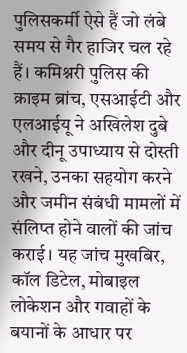पुलिसकर्मी ऐसे हैं जो लंबे समय से गैर हाजिर चल रहे हैं। कमिश्नरी पुलिस की क्राइम ब्रांच, एसआईटी और एलआईयू ने अखिलेश दुबे और दीनू उपाध्याय से दोस्ती रखने, उनका सहयोग करने और जमीन संबंधी मामलों में संलिप्त होने वालों की जांच कराई। यह जांच मुखबिर, कॉल डिटेल, मोबाइल लोकेशन और गवाहों के बयानों के आधार पर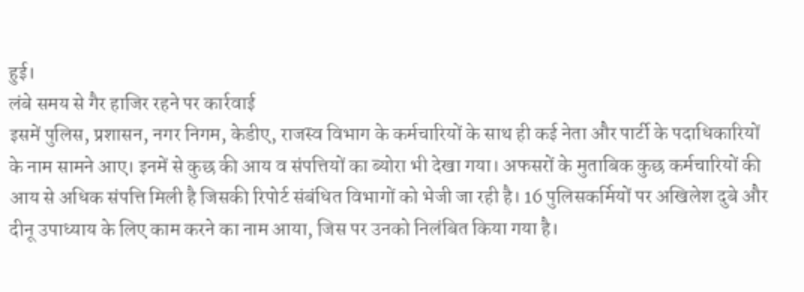हुई।
लंबे समय से गैर हाजिर रहने पर कार्रवाई
इसमें पुलिस, प्रशासन, नगर निगम, केडीए, राजस्व विभाग के कर्मचारियों के साथ ही कई नेता और पार्टी के पदाधिकारियों के नाम सामने आए। इनमें से कुछ की आय व संपत्तियों का ब्योरा भी देखा गया। अफसरों के मुताबिक कुछ कर्मचारियों की आय से अधिक संपत्ति मिली है जिसकी रिपोर्ट संबंधित विभागों को भेजी जा रही है। 16 पुलिसकर्मियों पर अखिलेश दुबे और दीनू उपाध्याय के लिए काम करने का नाम आया, जिस पर उनको निलंबित किया गया है।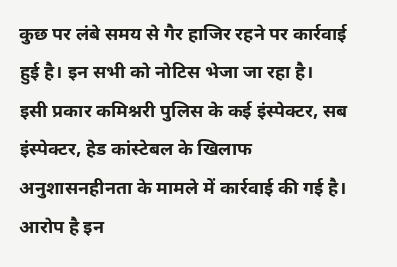कुछ पर लंबे समय से गैर हाजिर रहने पर कार्रवाई हुई है। इन सभी को नोटिस भेजा जा रहा है।
इसी प्रकार कमिश्नरी पुलिस के कई इंस्पेक्टर, सब इंस्पेक्टर, हेड कांस्टेबल के खिलाफ अनुशासनहीनता के मामले में कार्रवाई की गई है। आरोप है इन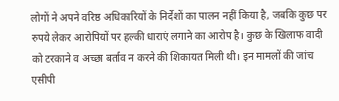लोगों ने अपने वरिष्ठ अधिकारियों के निर्देशों का पालन नहीं किया है, जबकि कुछ पर रुपये लेकर आरोपियों पर हल्की धाराएं लगाने का आरोप है। कुछ के खिलाफ वादी को टरकाने व अच्छा बर्ताव न करने की शिकायत मिली थी। इन मामलों की जांच एसीपी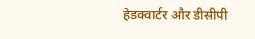हेडक्वार्टर और डीसीपी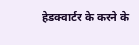हेडक्वार्टर के करने के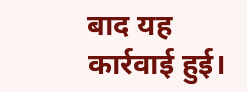बाद यह कार्रवाई हुई।